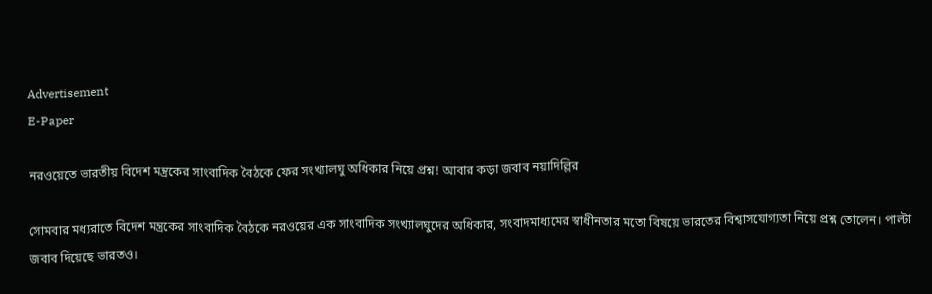Advertisement
E-Paper

নরওয়েতে ভারতীয় বিদেশ মন্ত্রকের সাংবাদিক বৈঠকে ফের সংখ্যালঘু অধিকার নিয়ে প্রশ্ন! আবার কড়া জবাব নয়াদিল্লির

সোমবার মধ্যরাতে বিদেশ মন্ত্রকের সাংবাদিক বৈঠকে নরওয়ের এক সাংবাদিক সংখ্যালঘুদের অধিকার, সংবাদমাধ্যমের স্বাধীনতার মতো বিষয়ে ভারতের বিশ্বাসযোগ্যতা নিয়ে প্রশ্ন তোলেন। পাল্টা জবাব দিয়েছে ভারতও।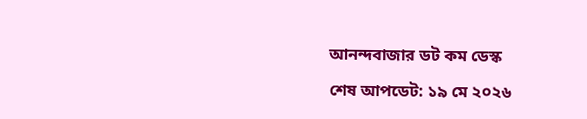আনন্দবাজার ডট কম ডেস্ক

শেষ আপডেট: ১৯ মে ২০২৬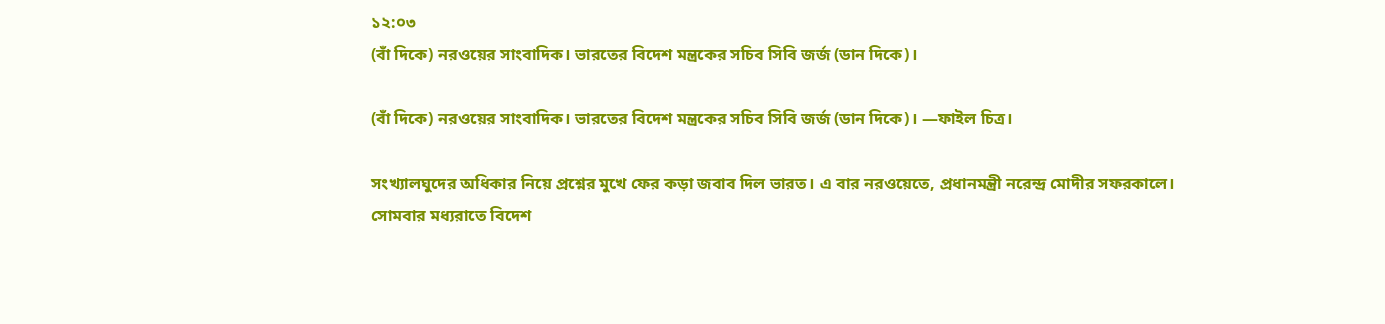১২:০৩
(বাঁ দিকে) নরওয়ের সাংবাদিক। ভারতের বিদেশ মন্ত্রকের সচিব সিবি জর্জ (ডান দিকে)।

(বাঁ দিকে) নরওয়ের সাংবাদিক। ভারতের বিদেশ মন্ত্রকের সচিব সিবি জর্জ (ডান দিকে)। —ফাইল চিত্র।

সংখ্যালঘুদের অধিকার নিয়ে প্রশ্নের মুখে ফের কড়া জবাব দিল ভারত। এ বার নরওয়েতে, প্রধানমন্ত্রী নরেন্দ্র মোদীর সফরকালে। সোমবার মধ্যরাতে বিদেশ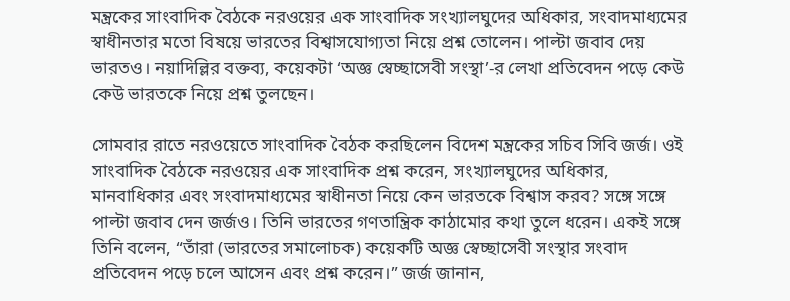মন্ত্রকের সাংবাদিক বৈঠকে নরওয়ের এক সাংবাদিক সংখ্যালঘুদের অধিকার, সংবাদমাধ্যমের স্বাধীনতার মতো বিষয়ে ভারতের বিশ্বাসযোগ্যতা নিয়ে প্রশ্ন তোলেন। পাল্টা জবাব দেয় ভারতও। নয়াদিল্লির বক্তব্য, কয়েকটা ‘অজ্ঞ স্বেচ্ছাসেবী সংস্থা’-র লেখা প্রতিবেদন পড়ে কেউ কেউ ভারতকে নিয়ে প্রশ্ন তুলছেন।

সোমবার রাতে নরওয়েতে সাংবাদিক বৈঠক করছিলেন বিদেশ মন্ত্রকের সচিব সিবি জর্জ। ওই সাংবাদিক বৈঠকে নরওয়ের এক সাংবাদিক প্রশ্ন করেন, সংখ্যালঘুদের অধিকার, মানবাধিকার এবং সংবাদমাধ্যমের স্বাধীনতা নিয়ে কেন ভারতকে বিশ্বাস করব? সঙ্গে সঙ্গে পাল্টা জবাব দেন জর্জও। তিনি ভারতের গণতান্ত্রিক কাঠামোর কথা তুলে ধরেন। একই সঙ্গে তিনি বলেন, “তাঁরা (ভারতের সমালোচক) কয়েকটি অজ্ঞ স্বেচ্ছাসেবী সংস্থার সংবাদ প্রতিবেদন পড়ে চলে আসেন এবং প্রশ্ন করেন।” জর্জ জানান,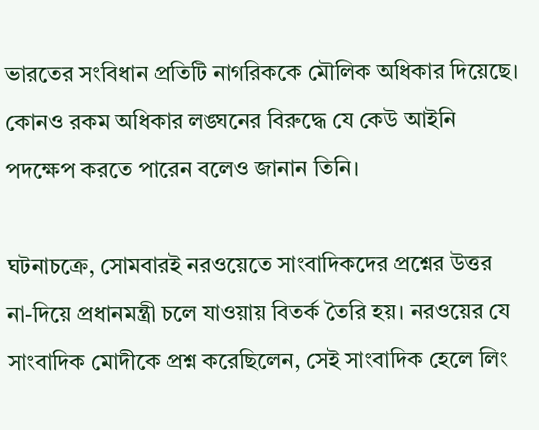ভারতের সংবিধান প্রতিটি নাগরিককে মৌলিক অধিকার দিয়েছে। কোনও রকম অধিকার লঙ্ঘনের বিরুদ্ধে যে কেউ আইনি পদক্ষেপ করতে পারেন বলেও জানান তিনি।

ঘটনাচক্রে, সোমবারই নরওয়েতে সাংবাদিকদের প্রশ্নের উত্তর না-দিয়ে প্রধানমন্ত্রী চলে যাওয়ায় বিতর্ক তৈরি হয়। নরওয়ের যে সাংবাদিক মোদীকে প্রশ্ন করেছিলেন, সেই সাংবাদিক হেলে লিং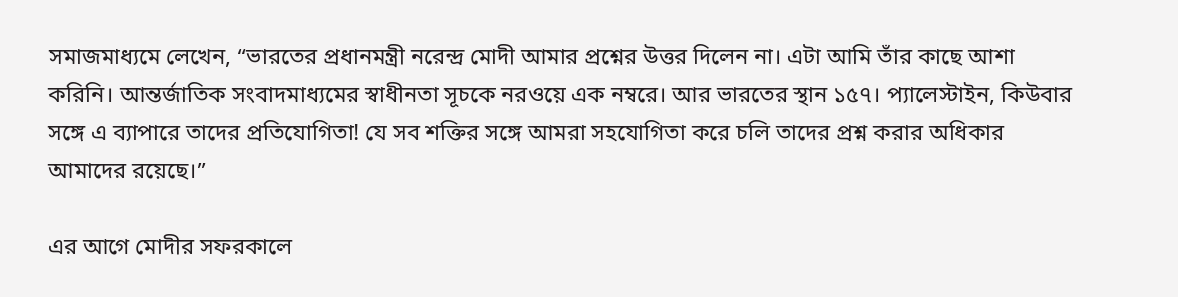সমাজমাধ্যমে লেখেন, “ভারতের প্রধানমন্ত্রী নরেন্দ্র মোদী আমার প্রশ্নের উত্তর দিলেন না। এটা আমি তাঁর কাছে আশা করিনি। আন্তর্জাতিক সংবাদমাধ্যমের স্বাধীনতা সূচকে নরওয়ে এক নম্বরে। আর ভারতের স্থান ১৫৭। প্যালেস্টাইন, কিউবার সঙ্গে এ ব্যাপারে তাদের প্রতিযোগিতা! যে সব শক্তির সঙ্গে আমরা সহযোগিতা করে চলি তাদের প্রশ্ন করার অধিকার আমাদের রয়েছে।”

এর আগে মোদীর সফরকালে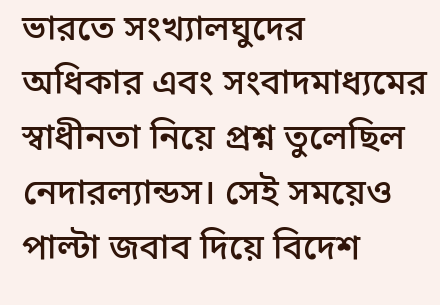ভারতে সংখ্যালঘুদের অধিকার এবং সংবাদমাধ্যমের স্বাধীনতা নিয়ে প্রশ্ন তুলেছিল নেদারল্যান্ডস। সেই সময়েও পাল্টা জবাব দিয়ে বিদেশ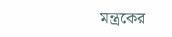মন্ত্রকের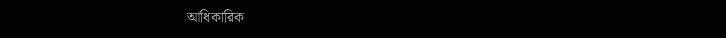আধিকারিক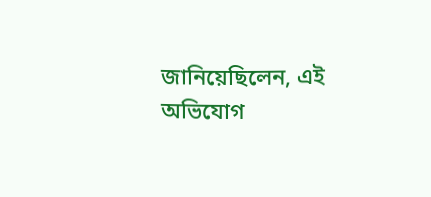জানিয়েছিলেন, এই অভিযোগ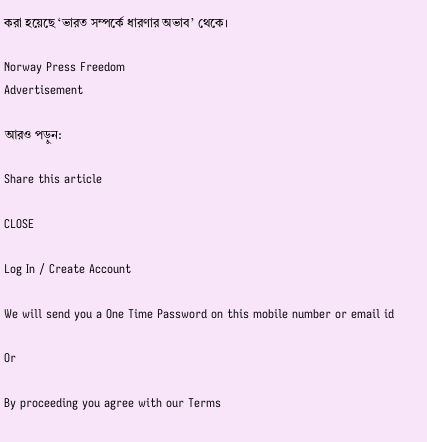করা হয়েছে ‘ভারত সম্পর্কে ধারণার অভাব’ থেকে।

Norway Press Freedom
Advertisement

আরও পড়ুন:

Share this article

CLOSE

Log In / Create Account

We will send you a One Time Password on this mobile number or email id

Or

By proceeding you agree with our Terms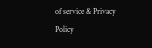of service & Privacy Policy